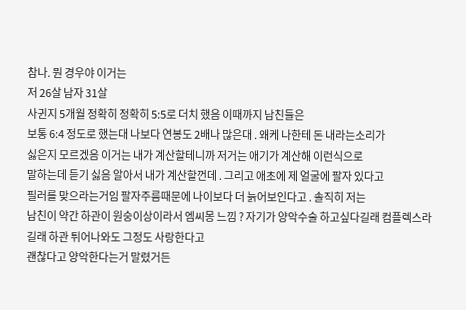참나. 뭔 경우야 이거는
저 26살 남자 31살
사귄지 5개월 정확히 정확히 5:5로 더치 했음 이때까지 남친들은
보통 6:4 정도로 했는대 나보다 연봉도 2배나 많은대 . 왜케 나한테 돈 내라는소리가
싫은지 모르겠음 이거는 내가 계산할테니까 저거는 애기가 계산해 이런식으로
말하는데 듣기 싫음 알아서 내가 계산할껀데 . 그리고 애초에 제 얼굴에 팔자 있다고
필러를 맞으라는거임 팔자주름때문에 나이보다 더 늙어보인다고 . 솔직히 저는
남친이 약간 하관이 원숭이상이라서 엠씨몽 느낌 ? 자기가 양악수술 하고싶다길래 컴플렉스라
길래 하관 튀어나와도 그정도 사랑한다고
괜찮다고 양악한다는거 말렸거든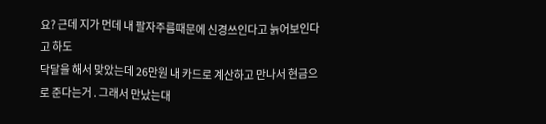요? 근데 지가 먼데 내 팔자주름때문에 신경쓰인다고 늙어보인다고 하도
닥달을 해서 맞았는데 26만원 내 카드로 계산하고 만나서 현금으로 준다는거 . 그래서 만났는대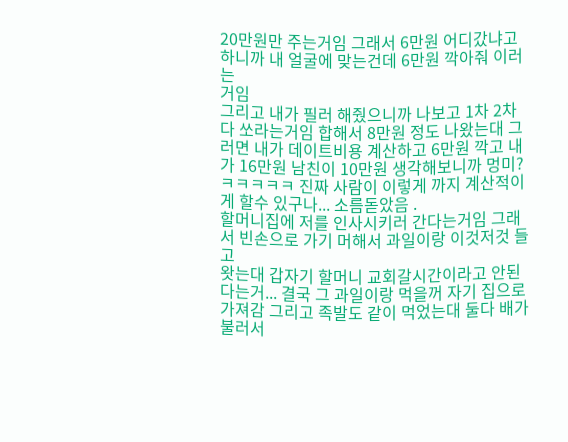20만원만 주는거임 그래서 6만원 어디갔냐고 하니까 내 얼굴에 맞는건데 6만원 깍아줘 이러는
거임
그리고 내가 필러 해줬으니까 나보고 1차 2차 다 쏘라는거임 합해서 8만원 정도 나왔는대 그러면 내가 데이트비용 계산하고 6만원 깍고 내가 16만원 남친이 10만원 생각해보니까 멍미?ㅋㅋㅋㅋㅋ 진짜 사람이 이렇게 까지 계산적이게 할수 있구나... 소름돋았음 .
할머니집에 저를 인사시키러 간다는거임 그래서 빈손으로 가기 머해서 과일이랑 이것저것 들고
왓는대 갑자기 할머니 교회갈시간이라고 안된다는거... 결국 그 과일이랑 먹을꺼 자기 집으로
가져감 그리고 족발도 같이 먹었는대 둘다 배가불러서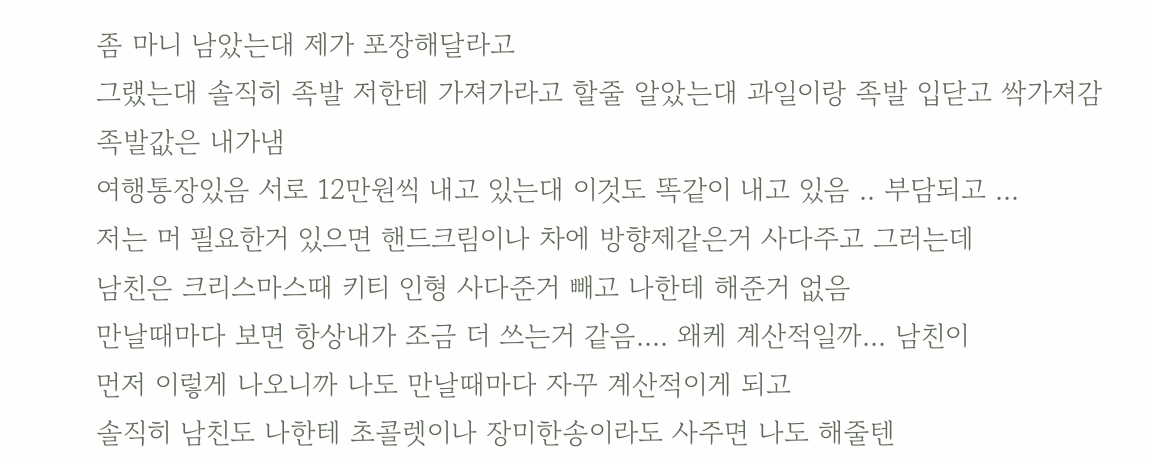좀 마니 남았는대 제가 포장해달라고
그랬는대 솔직히 족발 저한테 가져가라고 할줄 알았는대 과일이랑 족발 입닫고 싹가져감
족발값은 내가냄
여행통장있음 서로 12만원씩 내고 있는대 이것도 똑같이 내고 있음 .. 부담되고 ...
저는 머 필요한거 있으면 핸드크림이나 차에 방향제같은거 사다주고 그러는데
남친은 크리스마스때 키티 인형 사다준거 빼고 나한테 해준거 없음
만날때마다 보면 항상내가 조금 더 쓰는거 같음.... 왜케 계산적일까... 남친이
먼저 이렇게 나오니까 나도 만날때마다 자꾸 계산적이게 되고
솔직히 남친도 나한테 초콜렛이나 장미한송이라도 사주면 나도 해줄텐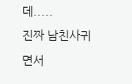데.....
진짜 남친사귀면서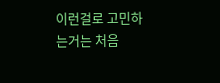이런걸로 고민하는거는 처음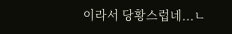이라서 당황스럽네...ㄴ